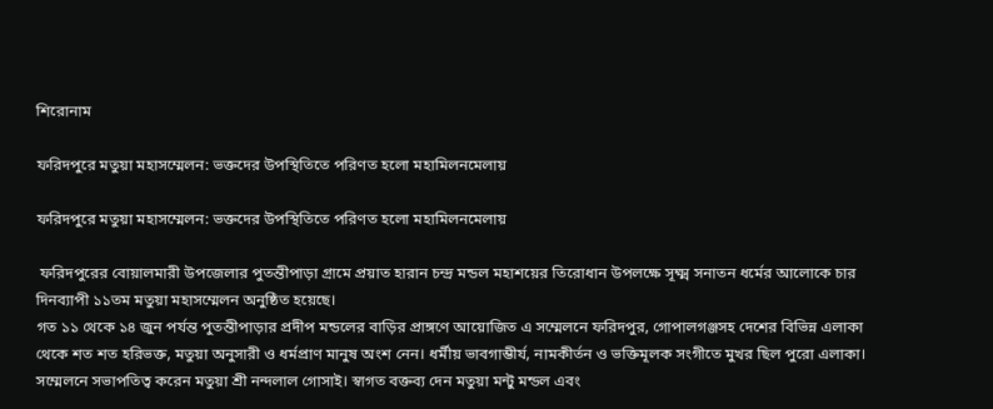শিরোনাম

ফরিদপুরে মতুয়া মহাসম্মেলন: ভক্তদের উপস্থিতিতে পরিণত হলো মহামিলনমেলায়

ফরিদপুরে মতুয়া মহাসম্মেলন: ভক্তদের উপস্থিতিতে পরিণত হলো মহামিলনমেলায়

 ফরিদপুরের বোয়ালমারী উপজেলার পুতন্তীপাড়া গ্রামে প্রয়াত হারান চন্দ্র মন্ডল মহাশয়ের তিরোধান উপলক্ষে সূক্ষ্ম সনাতন ধর্মের আলোকে চার দিনব্যাপী ১১তম মতুয়া মহাসম্মেলন অনুষ্ঠিত হয়েছে।
গত ১১ থেকে ১৪ জুন পর্যন্ত পুতন্তীপাড়ার প্রদীপ মন্ডলের বাড়ির প্রাঙ্গণে আয়োজিত এ সম্মেলনে ফরিদপুর, গোপালগঞ্জসহ দেশের বিভিন্ন এলাকা থেকে শত শত হরিভক্ত, মতুয়া অনুসারী ও ধর্মপ্রাণ মানুষ অংশ নেন। ধর্মীয় ভাবগাম্ভীর্য, নামকীর্তন ও ভক্তিমূলক সংগীতে মুখর ছিল পুরো এলাকা।
সম্মেলনে সভাপতিত্ব করেন মতুয়া শ্রী নন্দলাল গোসাই। স্বাগত বক্তব্য দেন মতুয়া মন্টু মন্ডল এবং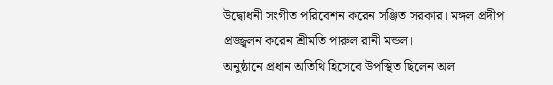উদ্বোধনী সংগীত পরিবেশন করেন সঞ্জিত সরকার। মঙ্গল প্রদীপ প্রজ্জ্বলন করেন শ্রীমতি পারুল রানী মন্ডল।
অনুষ্ঠানে প্রধান অতিথি হিসেবে উপস্থিত ছিলেন অল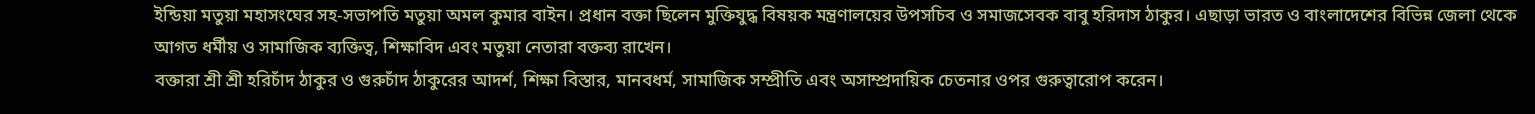ইন্ডিয়া মতুয়া মহাসংঘের সহ-সভাপতি মতুয়া অমল কুমার বাইন। প্রধান বক্তা ছিলেন মুক্তিযুদ্ধ বিষয়ক মন্ত্রণালয়ের উপসচিব ও সমাজসেবক বাবু হরিদাস ঠাকুর। এছাড়া ভারত ও বাংলাদেশের বিভিন্ন জেলা থেকে আগত ধর্মীয় ও সামাজিক ব্যক্তিত্ব, শিক্ষাবিদ এবং মতুয়া নেতারা বক্তব্য রাখেন।
বক্তারা শ্রী শ্রী হরিচাঁদ ঠাকুর ও গুরুচাঁদ ঠাকুরের আদর্শ, শিক্ষা বিস্তার, মানবধর্ম, সামাজিক সম্প্রীতি এবং অসাম্প্রদায়িক চেতনার ওপর গুরুত্বারোপ করেন।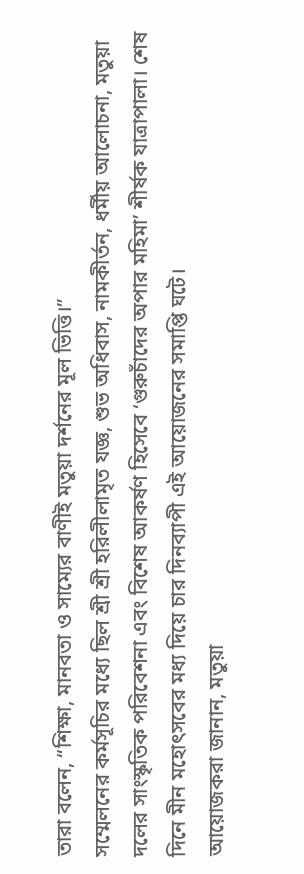তারা বলেন, “শিক্ষা, মানবতা ও সাম্যের বাণীই মতুয়া দর্শনের মূল ভিত্তি।”
সম্মেলনের কর্মসূচির মধ্যে ছিল শ্রী শ্রী হরিলীলামৃত যজ্ঞ, শুভ অধিবাস, নামকীর্তন, ধর্মীয় আলোচনা, মতুয়া দলের সাংস্কৃতিক পরিবেশনা এবং বিশেষ আকর্ষণ হিসেবে ‘গুরুচাঁদের অপার মহিমা’ শীর্ষক যাত্রাপালা। শেষ দিনে মীন মহোৎসবের মধ্য দিয়ে চার দিনব্যাপী এই আয়োজনের সমাপ্তি ঘটে।
আয়োজকরা জানান, মতুয়া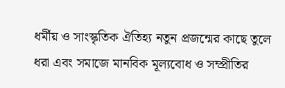ধর্মীয় ও সাংস্কৃতিক ঐতিহ্য নতুন প্রজন্মের কাছে তুলে ধরা এবং সমাজে মানবিক মূল্যবোধ ও সম্প্রীতির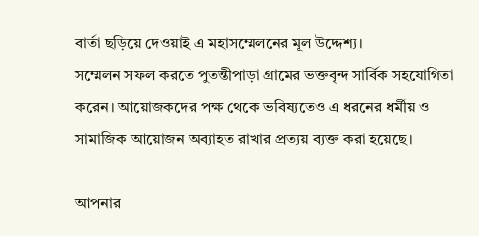বার্তা ছড়িয়ে দেওয়াই এ মহাসম্মেলনের মূল উদ্দেশ্য।
সম্মেলন সফল করতে পুতন্তীপাড়া গ্রামের ভক্তবৃন্দ সার্বিক সহযোগিতা করেন। আয়োজকদের পক্ষ থেকে ভবিষ্যতেও এ ধরনের ধর্মীয় ও সামাজিক আয়োজন অব্যাহত রাখার প্রত্যয় ব্যক্ত করা হয়েছে।

আপনার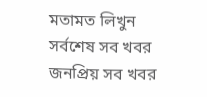মতামত লিখুন
সর্বশেষ সব খবর
জনপ্রিয় সব খবর